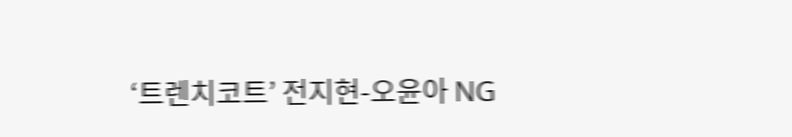‘트렌치코트’ 전지현-오윤아 NG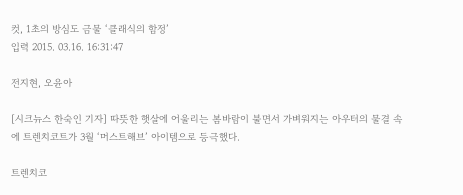컷, 1초의 방심도 금물 ‘클래식의 함정’
입력 2015. 03.16. 16:31:47

전지현, 오윤아

[시크뉴스 한숙인 기자] 따뜻한 햇살에 어울리는 봄바람이 불면서 가벼워지는 아우터의 물결 속에 트렌치코트가 3월 ‘머스트해브’ 아이템으로 등극했다.

트렌치코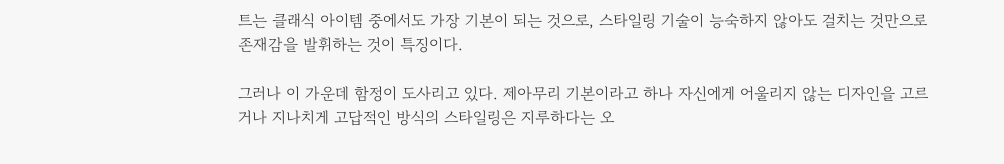트는 클래식 아이템 중에서도 가장 기본이 되는 것으로, 스타일링 기술이 능숙하지 않아도 걸치는 것만으로 존재감을 발휘하는 것이 특징이다.

그러나 이 가운데 함정이 도사리고 있다. 제아무리 기본이라고 하나 자신에게 어울리지 않는 디자인을 고르거나 지나치게 고답적인 방식의 스타일링은 지루하다는 오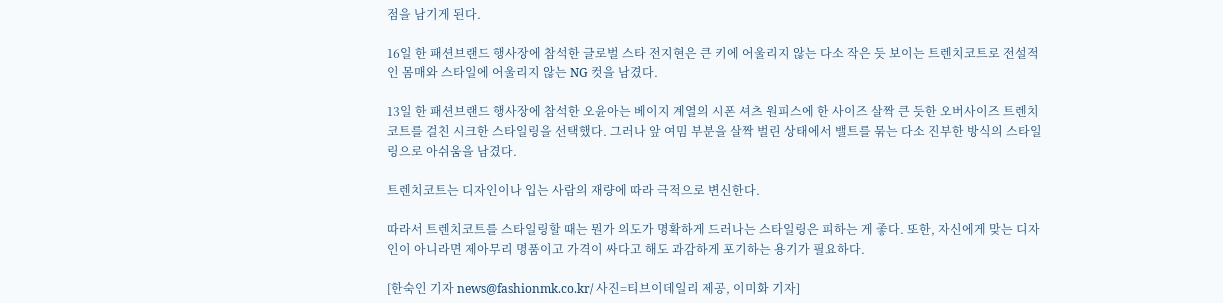점을 남기게 된다.

16일 한 패션브랜드 행사장에 참석한 글로벌 스타 전지현은 큰 키에 어울리지 않는 다소 작은 듯 보이는 트렌치코트로 전설적인 몸매와 스타일에 어울리지 않는 NG 컷을 남겼다.

13일 한 패션브랜드 행사장에 참석한 오윤아는 베이지 계열의 시폰 셔츠 원피스에 한 사이즈 살짝 큰 듯한 오버사이즈 트렌치코트를 걸친 시크한 스타일링을 선택했다. 그러나 앞 여밈 부분을 살짝 벌린 상태에서 밸트를 묶는 다소 진부한 방식의 스타일링으로 아쉬움을 남겼다.

트렌치코트는 디자인이나 입는 사람의 재량에 따라 극적으로 변신한다.

따라서 트렌치코트를 스타일링할 때는 뭔가 의도가 명확하게 드러나는 스타일링은 피하는 게 좋다. 또한, 자신에게 맞는 디자인이 아니라면 제아무리 명품이고 가격이 싸다고 해도 과감하게 포기하는 용기가 필요하다.

[한숙인 기자 news@fashionmk.co.kr/ 사진=티브이데일리 제공, 이미화 기자]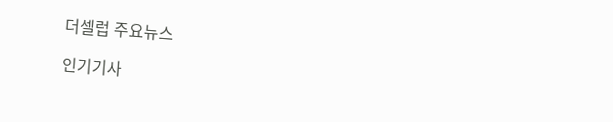더셀럽 주요뉴스

인기기사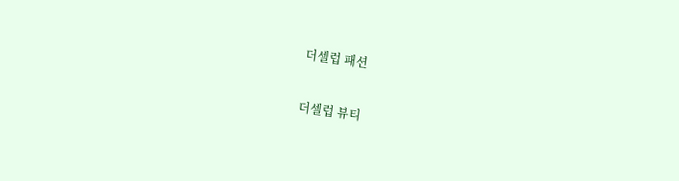더셀럽 패션

더셀럽 뷰티